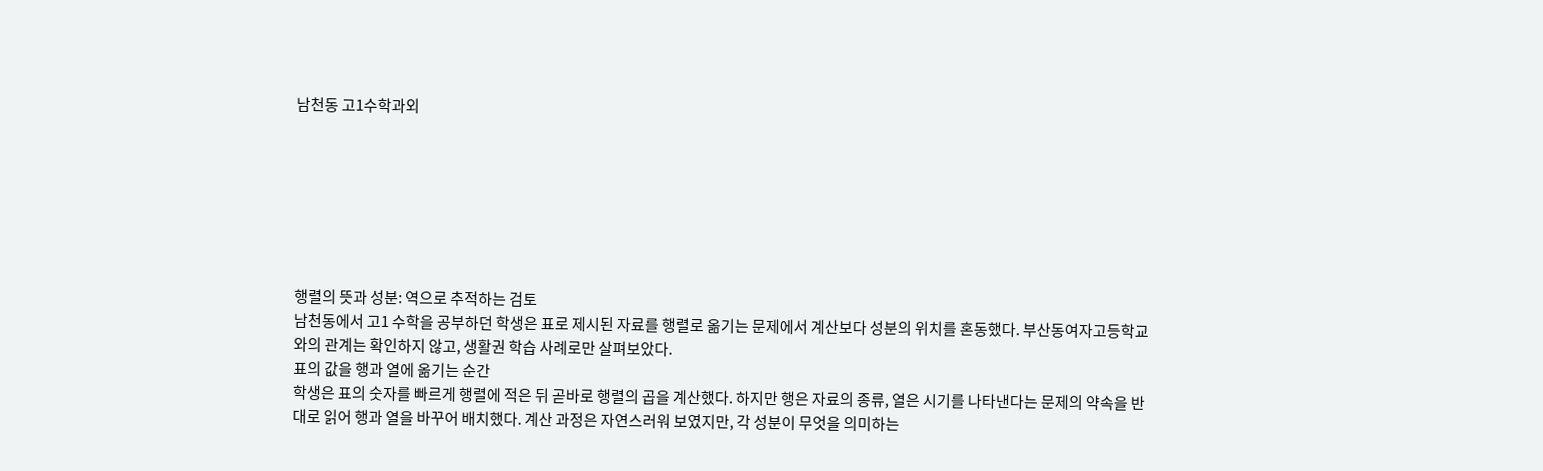남천동 고1수학과외







행렬의 뜻과 성분: 역으로 추적하는 검토
남천동에서 고1 수학을 공부하던 학생은 표로 제시된 자료를 행렬로 옮기는 문제에서 계산보다 성분의 위치를 혼동했다. 부산동여자고등학교와의 관계는 확인하지 않고, 생활권 학습 사례로만 살펴보았다.
표의 값을 행과 열에 옮기는 순간
학생은 표의 숫자를 빠르게 행렬에 적은 뒤 곧바로 행렬의 곱을 계산했다. 하지만 행은 자료의 종류, 열은 시기를 나타낸다는 문제의 약속을 반대로 읽어 행과 열을 바꾸어 배치했다. 계산 과정은 자연스러워 보였지만, 각 성분이 무엇을 의미하는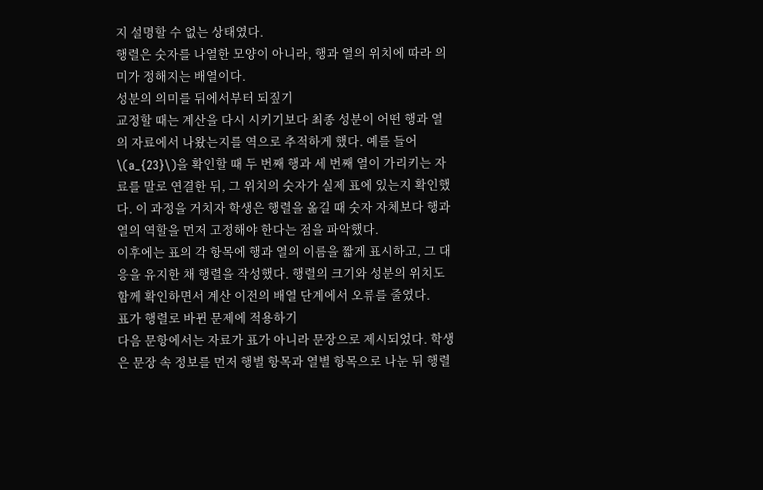지 설명할 수 없는 상태였다.
행렬은 숫자를 나열한 모양이 아니라, 행과 열의 위치에 따라 의미가 정해지는 배열이다.
성분의 의미를 뒤에서부터 되짚기
교정할 때는 계산을 다시 시키기보다 최종 성분이 어떤 행과 열의 자료에서 나왔는지를 역으로 추적하게 했다. 예를 들어 \(a_{23}\)을 확인할 때 두 번째 행과 세 번째 열이 가리키는 자료를 말로 연결한 뒤, 그 위치의 숫자가 실제 표에 있는지 확인했다. 이 과정을 거치자 학생은 행렬을 옮길 때 숫자 자체보다 행과 열의 역할을 먼저 고정해야 한다는 점을 파악했다.
이후에는 표의 각 항목에 행과 열의 이름을 짧게 표시하고, 그 대응을 유지한 채 행렬을 작성했다. 행렬의 크기와 성분의 위치도 함께 확인하면서 계산 이전의 배열 단계에서 오류를 줄였다.
표가 행렬로 바뀐 문제에 적용하기
다음 문항에서는 자료가 표가 아니라 문장으로 제시되었다. 학생은 문장 속 정보를 먼저 행별 항목과 열별 항목으로 나눈 뒤 행렬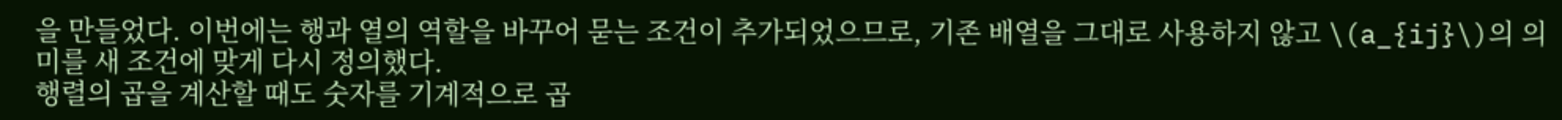을 만들었다. 이번에는 행과 열의 역할을 바꾸어 묻는 조건이 추가되었으므로, 기존 배열을 그대로 사용하지 않고 \(a_{ij}\)의 의미를 새 조건에 맞게 다시 정의했다.
행렬의 곱을 계산할 때도 숫자를 기계적으로 곱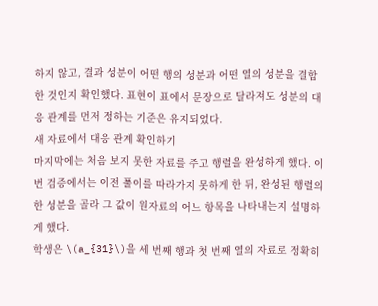하지 않고, 결과 성분이 어떤 행의 성분과 어떤 열의 성분을 결합한 것인지 확인했다. 표현이 표에서 문장으로 달라져도 성분의 대응 관계를 먼저 정하는 기준은 유지되었다.
새 자료에서 대응 관계 확인하기
마지막에는 처음 보지 못한 자료를 주고 행렬을 완성하게 했다. 이번 검증에서는 이전 풀이를 따라가지 못하게 한 뒤, 완성된 행렬의 한 성분을 골라 그 값이 원자료의 어느 항목을 나타내는지 설명하게 했다.
학생은 \(a_{31}\)을 세 번째 행과 첫 번째 열의 자료로 정확히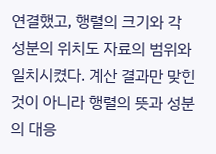연결했고, 행렬의 크기와 각 성분의 위치도 자료의 범위와 일치시켰다. 계산 결과만 맞힌 것이 아니라 행렬의 뜻과 성분의 대응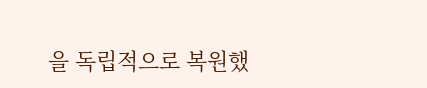을 독립적으로 복원했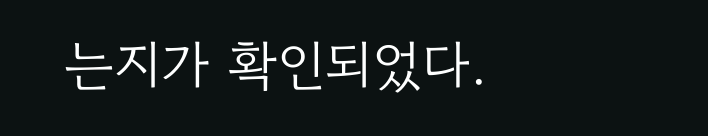는지가 확인되었다.